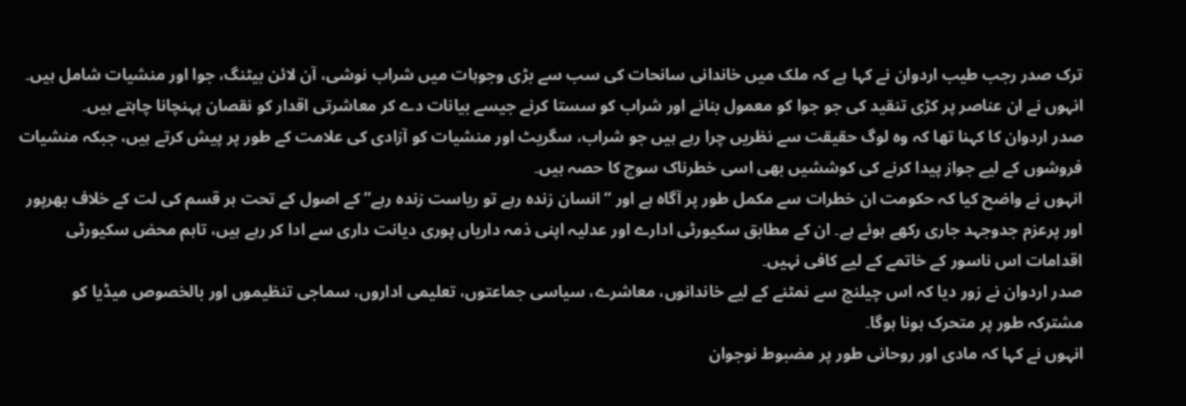ترک صدر رجب طیب اردوان نے کہا ہے کہ ملک میں خاندانی سانحات کی سب سے بڑی وجوہات میں شراب نوشی، آن لائن بیٹنگ، جوا اور منشیات شامل ہیں۔ انہوں نے ان عناصر پر کڑی تنقید کی جو جوا کو معمول بنانے اور شراب کو سستا کرنے جیسے بیانات دے کر معاشرتی اقدار کو نقصان پہنچانا چاہتے ہیں۔
صدر اردوان کا کہنا تھا کہ وہ لوگ حقیقت سے نظریں چرا رہے ہیں جو شراب، سگریٹ اور منشیات کو آزادی کی علامت کے طور پر پیش کرتے ہیں، جبکہ منشیات فروشوں کے لیے جواز پیدا کرنے کی کوششیں بھی اسی خطرناک سوچ کا حصہ ہیں۔
انہوں نے واضح کیا کہ حکومت ان خطرات سے مکمل طور پر آگاہ ہے اور “انسان زندہ رہے تو ریاست زندہ رہے” کے اصول کے تحت ہر قسم کی لت کے خلاف بھرپور اور پرعزم جدوجہد جاری رکھے ہوئے ہے۔ ان کے مطابق سکیورٹی ادارے اور عدلیہ اپنی ذمہ داریاں پوری دیانت داری سے ادا کر رہے ہیں، تاہم محض سکیورٹی اقدامات اس ناسور کے خاتمے کے لیے کافی نہیں۔
صدر اردوان نے زور دیا کہ اس چیلنج سے نمٹنے کے لیے خاندانوں، معاشرے، سیاسی جماعتوں، تعلیمی اداروں، سماجی تنظیموں اور بالخصوص میڈیا کو مشترکہ طور پر متحرک ہونا ہوگا۔
انہوں نے کہا کہ مادی اور روحانی طور پر مضبوط نوجوان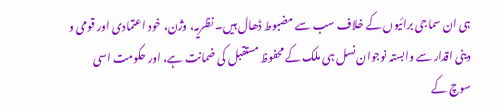ہی ان سماجی برائیوں کے خلاف سب سے مضبوط ڈھال ہیں۔ نظریہ، وژن، خود اعتمادی اور قومی و دینی اقدار سے وابستہ نوجوان نسل ہی ملک کے محفوظ مستقبل کی ضمانت ہے، اور حکومت اسی سوچ کے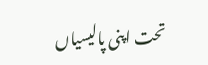تحت اپنی پالیسیاں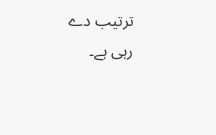ترتیب دے رہی ہے۔